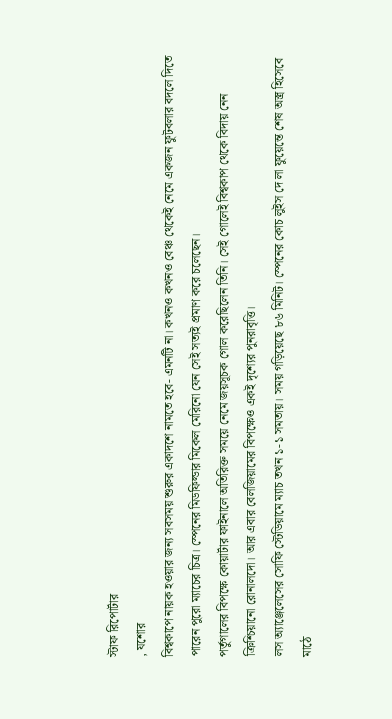স্টাফ রিপোর্টার
, যশোর
বিশ্বকাপে নায়ক হওয়ার জন্য সবসময় শুরুর একাদশে নামতে হবে- এমনটি না। কখনও কখনও বেঞ্চ থেকেই নেমে একজন ফুটবলার বদলে দিতে পারেন পুরো ম্যাচের চিত্র। স্পেনের মিডফিল্ডার মিকেল মেরিনো যেন সেই সত্যই প্রমাণ করে চলেছেন।
পর্তুগালের বিপক্ষে কোয়ার্টার ফাইনালে অতিরিক্ত সময়ে নেমে জয়সূচক গোল করেছিলেন তিনি। সেই গোলেই বিশ্বকাপ থেকে বিদায় নেন ক্রিশ্চিয়ানো রোনালদো। আর এবার বেলজিয়ামের বিপক্ষেও একই দৃশ্যের পুনরাবৃত্তি।
লস অ্যাঞ্জেলেসের সোফি স্টেডিয়ামে ম্যাচ তখন ১-১ সমতায়। সময় গড়িয়েছে ৮৬ মিনিট। স্পেনের কোচ লুইস দে লা ফুয়েন্তে শেষ অস্ত্র হিসেবে মাঠে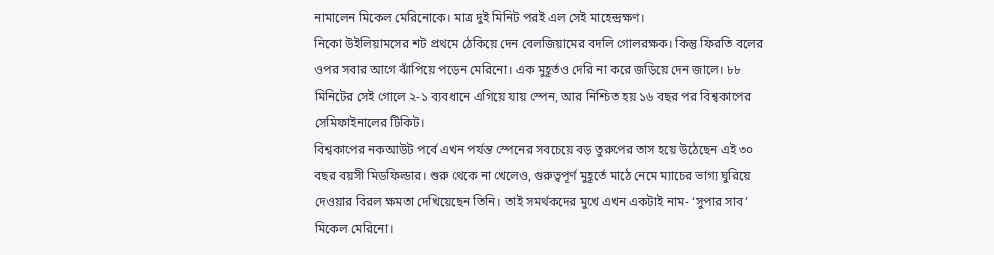নামালেন মিকেল মেরিনোকে। মাত্র দুই মিনিট পরই এল সেই মাহেন্দ্রক্ষণ।
নিকো উইলিয়ামসের শট প্রথমে ঠেকিয়ে দেন বেলজিয়ামের বদলি গোলরক্ষক। কিন্তু ফিরতি বলের ওপর সবার আগে ঝাঁপিয়ে পড়েন মেরিনো। এক মুহূর্তও দেরি না করে জড়িয়ে দেন জালে। ৮৮ মিনিটের সেই গোলে ২-১ ব্যবধানে এগিয়ে যায় স্পেন, আর নিশ্চিত হয় ১৬ বছর পর বিশ্বকাপের সেমিফাইনালের টিকিট।
বিশ্বকাপের নকআউট পর্বে এখন পর্যন্ত স্পেনের সবচেয়ে বড় তুরুপের তাস হয়ে উঠেছেন এই ৩০ বছর বয়সী মিডফিল্ডার। শুরু থেকে না খেলেও, গুরুত্বপূর্ণ মুহূর্তে মাঠে নেমে ম্যাচের ভাগ্য ঘুরিয়ে দেওয়ার বিরল ক্ষমতা দেখিয়েছেন তিনি। তাই সমর্থকদের মুখে এখন একটাই নাম- ‘সুপার সাব’ মিকেল মেরিনো।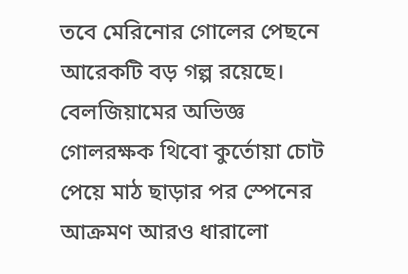তবে মেরিনোর গোলের পেছনে আরেকটি বড় গল্প রয়েছে। বেলজিয়ামের অভিজ্ঞ গোলরক্ষক থিবো কুর্তোয়া চোট পেয়ে মাঠ ছাড়ার পর স্পেনের আক্রমণ আরও ধারালো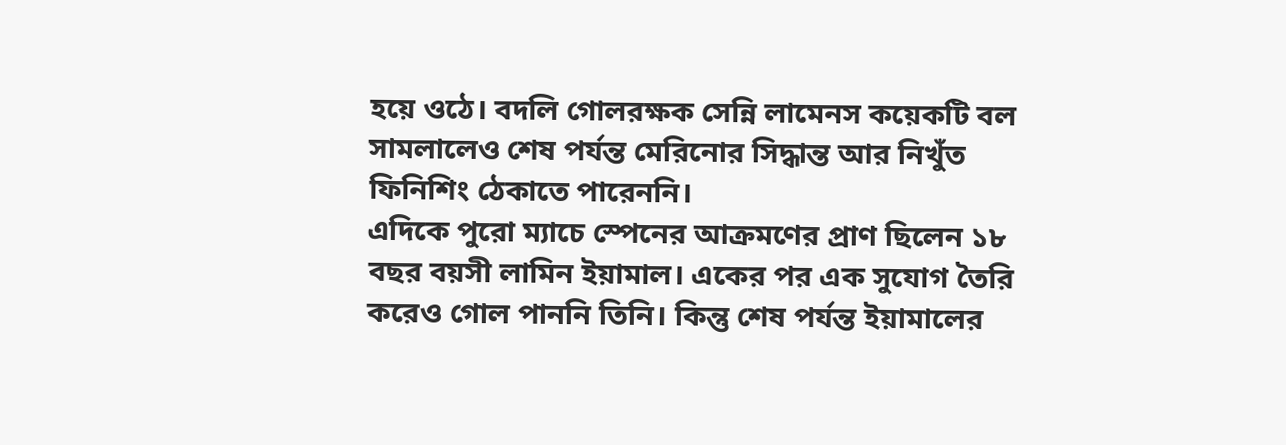হয়ে ওঠে। বদলি গোলরক্ষক সেন্নি লামেনস কয়েকটি বল সামলালেও শেষ পর্যন্ত মেরিনোর সিদ্ধান্ত আর নিখুঁত ফিনিশিং ঠেকাতে পারেননি।
এদিকে পুরো ম্যাচে স্পেনের আক্রমণের প্রাণ ছিলেন ১৮ বছর বয়সী লামিন ইয়ামাল। একের পর এক সুযোগ তৈরি করেও গোল পাননি তিনি। কিন্তু শেষ পর্যন্ত ইয়ামালের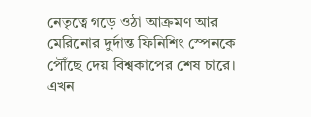নেতৃত্বে গড়ে ওঠা আক্রমণ আর মেরিনোর দুর্দান্ত ফিনিশিং স্পেনকে পৌঁছে দেয় বিশ্বকাপের শেষ চারে।
এখন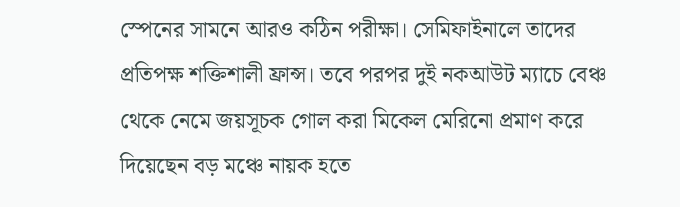স্পেনের সামনে আরও কঠিন পরীক্ষা। সেমিফাইনালে তাদের প্রতিপক্ষ শক্তিশালী ফ্রান্স। তবে পরপর দুই নকআউট ম্যাচে বেঞ্চ থেকে নেমে জয়সূচক গোল করা মিকেল মেরিনো প্রমাণ করে দিয়েছেন বড় মঞ্চে নায়ক হতে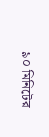৯০ মিনিটের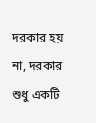দরকার হয় না, দরকার শুধু একটি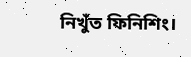নিখুঁত ফিনিশিং।